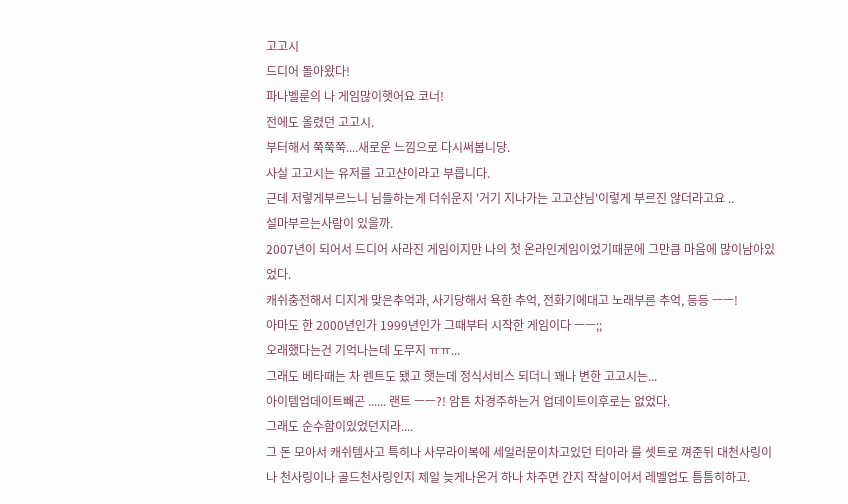고고시
드디어 돌아왔다!
파나벨룬의 나 게임많이햇어요 코너!
전에도 올렸던 고고시.
부터해서 쭉쭉쭉....새로운 느낌으로 다시써봅니당.
사실 고고시는 유저를 고고샨이라고 부릅니다.
근데 저렇게부르느니 님들하는게 더쉬운지 '거기 지나가는 고고샨님'이렇게 부르진 않더라고요 ..
설마부르는사람이 있을까.
2007년이 되어서 드디어 사라진 게임이지만 나의 첫 온라인게임이었기때문에 그만큼 마음에 많이남아있었다.
캐쉬충전해서 디지게 맞은추억과, 사기당해서 욕한 추억, 전화기에대고 노래부른 추억, 등등 ㅡㅡ!
아마도 한 2000년인가 1999년인가 그때부터 시작한 게임이다 ㅡㅡ;;
오래했다는건 기억나는데 도무지 ㅠㅠ...
그래도 베타때는 차 렌트도 됐고 햇는데 정식서비스 되더니 꽤나 변한 고고시는...
아이템업데이트빼곤 ...... 랜트 ㅡㅡ?! 암튼 차경주하는거 업데이트이후로는 없었다.
그래도 순수함이있었던지라....
그 돈 모아서 캐쉬템사고 특히나 사무라이복에 세일러문이차고있던 티아라 를 셋트로 껴준뒤 대천사링이나 천사링이나 골드천사링인지 제일 늦게나온거 하나 차주면 간지 작살이어서 레벨업도 틈틈히하고.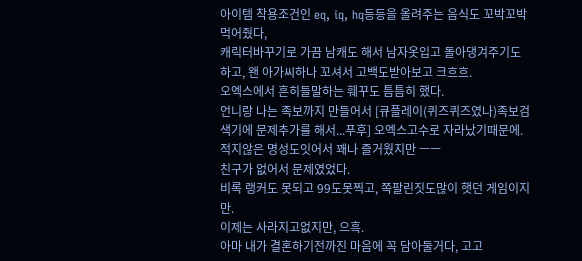아이템 착용조건인 eq, iq, hq등등을 올려주는 음식도 꼬박꼬박먹어줬다,
캐릭터바꾸기로 가끔 남캐도 해서 남자옷입고 돌아댕겨주기도 하고, 왠 아가씨하나 꼬셔서 고백도받아보고 크흐흐.
오엑스에서 흔히들말하는 훼꾸도 틈틈히 했다.
언니랑 나는 족보까지 만들어서 [큐플레이(퀴즈퀴즈였나)족보검색기에 문제추가를 해서...푸후] 오엑스고수로 자라났기때문에.
적지않은 명성도잇어서 꽤나 즐거웠지만 ㅡㅡ
친구가 없어서 문제였었다.
비록 랭커도 못되고 99도못찍고, 쪽팔린짓도많이 햇던 게임이지만.
이제는 사라지고없지만, 으흑.
아마 내가 결혼하기전까진 마음에 꼭 담아둘거다, 고고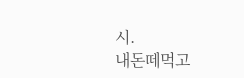시.
내돈떼먹고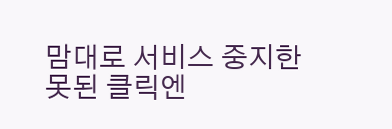맘대로 서비스 중지한 못된 클릭엔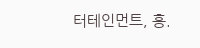터테인먼트, 흥.